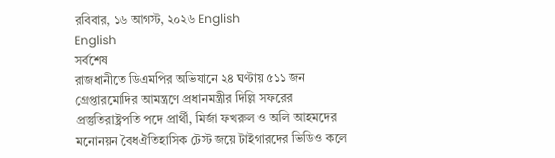রবিবার, ১৬ আগস্ট, ২০২৬ English
English
সর্বশেষ
রাজধানীতে ডিএমপির অভিযানে ২৪ ঘণ্টায় ৫১১ জন গ্রেপ্তারমোদির আমন্ত্রণে প্রধানমন্ত্রীর দিল্লি সফরের প্রস্তুতিরাষ্ট্রপতি পদে প্রার্থী, মির্জা ফখরুল ও অলি আহমদের মনোনয়ন বৈধঐতিহাসিক টেস্ট জয়ে টাইগারদের ভিডিও কলে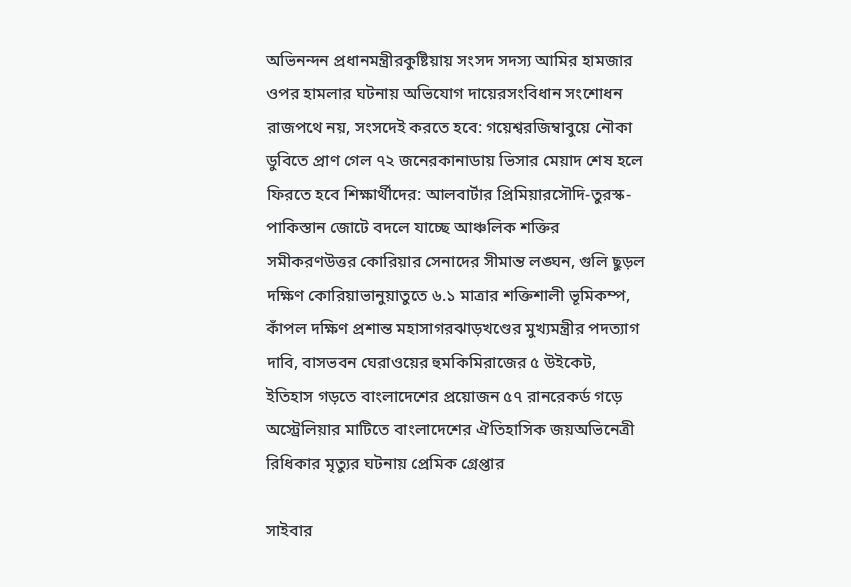অভিনন্দন প্রধানমন্ত্রীরকুষ্টিয়ায় সংসদ সদস্য আমির হামজার ওপর হামলার ঘটনায় অভিযোগ দায়েরসংবিধান সংশোধন রাজপথে নয়, সংসদেই করতে হবে: গয়েশ্বরজিম্বাবুয়ে নৌকা ডুবিতে প্রাণ গেল ৭২ জনেরকানাডায় ভিসার মেয়াদ শেষ হলে ফিরতে হবে শিক্ষার্থীদের: আলবার্টার প্রিমিয়ারসৌদি-তুরস্ক-পাকিস্তান জোটে বদলে যাচ্ছে আঞ্চলিক শক্তির সমীকরণউত্তর কোরিয়ার সেনাদের সীমান্ত লঙ্ঘন, গুলি ছুড়ল দক্ষিণ কোরিয়াভানুয়াতুতে ৬.১ মাত্রার শক্তিশালী ভূমিকম্প, কাঁপল দক্ষিণ প্রশান্ত মহাসাগরঝাড়খণ্ডের মুখ্যমন্ত্রীর পদত্যাগ দাবি, বাসভবন ঘেরাওয়ের হুমকিমিরাজের ৫ উইকেট, ইতিহাস গড়তে বাংলাদেশের প্রয়োজন ৫৭ রানরেকর্ড গড়ে অস্ট্রেলিয়ার মাটিতে বাংলাদেশের ঐতিহাসিক জয়অভিনেত্রী রিধিকার মৃত্যুর ঘটনায় প্রেমিক গ্রেপ্তার

সাইবার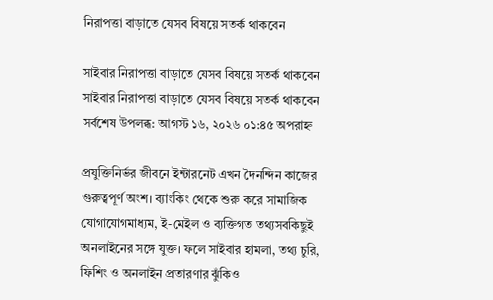নিরাপত্তা বাড়াতে যেসব বিষয়ে সতর্ক থাকবেন

সাইবার নিরাপত্তা বাড়াতে যেসব বিষয়ে সতর্ক থাকবেন
সাইবার নিরাপত্তা বাড়াতে যেসব বিষয়ে সতর্ক থাকবেন
সর্বশেষ উপলব্ধ: আগস্ট ১৬, ২০২৬ ০১:৪৫ অপরাহ্ন

প্রযুক্তিনির্ভর জীবনে ইন্টারনেট এখন দৈনন্দিন কাজের গুরুত্বপূর্ণ অংশ। ব্যাংকিং থেকে শুরু করে সামাজিক যোগাযোগমাধ্যম, ই-মেইল ও ব্যক্তিগত তথ্যসবকিছুই অনলাইনের সঙ্গে যুক্ত। ফলে সাইবার হামলা, তথ্য চুরি, ফিশিং ও অনলাইন প্রতারণার ঝুঁকিও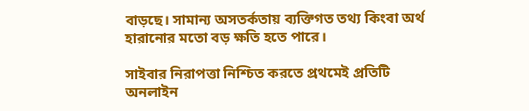বাড়ছে। সামান্য অসতর্কতায় ব্যক্তিগত তথ্য কিংবা অর্থ হারানোর মতো বড় ক্ষতি হতে পারে।

সাইবার নিরাপত্তা নিশ্চিত করতে প্রথমেই প্রতিটি অনলাইন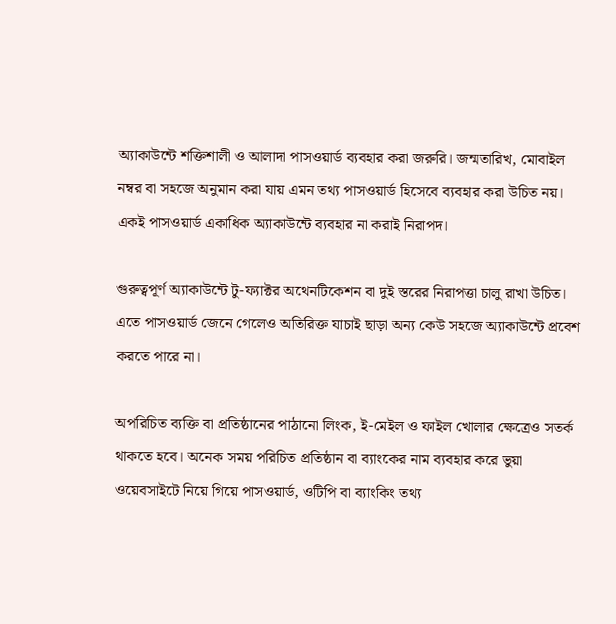অ্যাকাউন্টে শক্তিশালী ও আলাদা পাসওয়ার্ড ব্যবহার করা জরুরি। জন্মতারিখ, মোবাইল নম্বর বা সহজে অনুমান করা যায় এমন তথ্য পাসওয়ার্ড হিসেবে ব্যবহার করা উচিত নয়। একই পাসওয়ার্ড একাধিক অ্যাকাউন্টে ব্যবহার না করাই নিরাপদ।

গুরুত্বপূর্ণ অ্যাকাউন্টে টু-ফ্যাক্টর অথেনটিকেশন বা দুই স্তরের নিরাপত্তা চালু রাখা উচিত। এতে পাসওয়ার্ড জেনে গেলেও অতিরিক্ত যাচাই ছাড়া অন্য কেউ সহজে অ্যাকাউন্টে প্রবেশ করতে পারে না।

অপরিচিত ব্যক্তি বা প্রতিষ্ঠানের পাঠানো লিংক, ই-মেইল ও ফাইল খোলার ক্ষেত্রেও সতর্ক থাকতে হবে। অনেক সময় পরিচিত প্রতিষ্ঠান বা ব্যাংকের নাম ব্যবহার করে ভুয়া ওয়েবসাইটে নিয়ে গিয়ে পাসওয়ার্ড, ওটিপি বা ব্যাংকিং তথ্য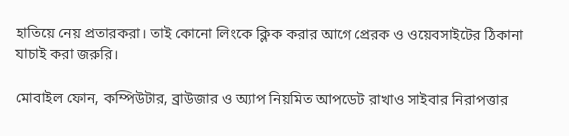হাতিয়ে নেয় প্রতারকরা। তাই কোনো লিংকে ক্লিক করার আগে প্রেরক ও ওয়েবসাইটের ঠিকানা যাচাই করা জরুরি।

মোবাইল ফোন, কম্পিউটার, ব্রাউজার ও অ্যাপ নিয়মিত আপডেট রাখাও সাইবার নিরাপত্তার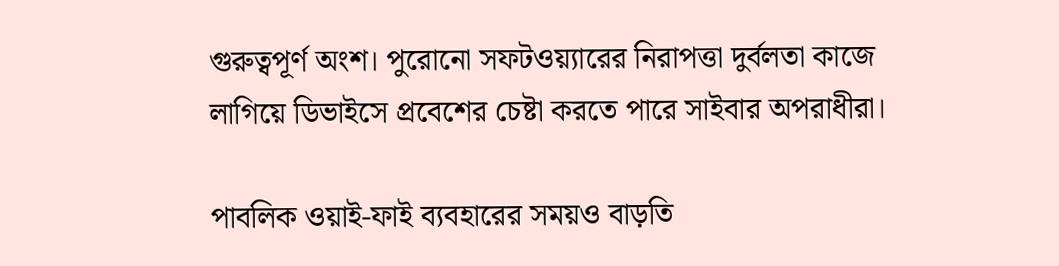গুরুত্বপূর্ণ অংশ। পুরোনো সফটওয়্যারের নিরাপত্তা দুর্বলতা কাজে লাগিয়ে ডিভাইসে প্রবেশের চেষ্টা করতে পারে সাইবার অপরাধীরা।

পাবলিক ওয়াই-ফাই ব্যবহারের সময়ও বাড়তি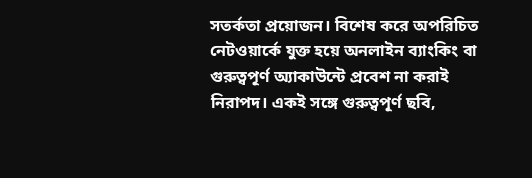সতর্কতা প্রয়োজন। বিশেষ করে অপরিচিত নেটওয়ার্কে যুক্ত হয়ে অনলাইন ব্যাংকিং বা গুরুত্বপূর্ণ অ্যাকাউন্টে প্রবেশ না করাই নিরাপদ। একই সঙ্গে গুরুত্বপূর্ণ ছবি,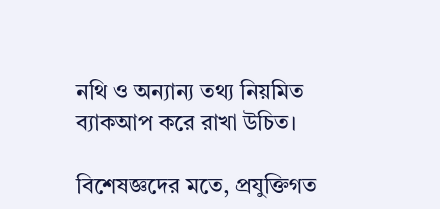নথি ও অন্যান্য তথ্য নিয়মিত ব্যাকআপ করে রাখা উচিত।

বিশেষজ্ঞদের মতে, প্রযুক্তিগত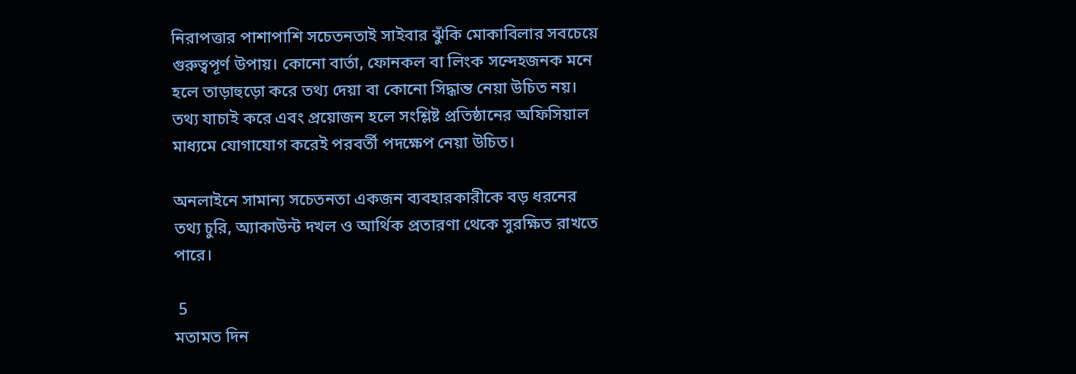নিরাপত্তার পাশাপাশি সচেতনতাই সাইবার ঝুঁকি মোকাবিলার সবচেয়ে গুরুত্বপূর্ণ উপায়। কোনো বার্তা, ফোনকল বা লিংক সন্দেহজনক মনে হলে তাড়াহুড়ো করে তথ্য দেয়া বা কোনো সিদ্ধান্ত নেয়া উচিত নয়। তথ্য যাচাই করে এবং প্রয়োজন হলে সংশ্লিষ্ট প্রতিষ্ঠানের অফিসিয়াল মাধ্যমে যোগাযোগ করেই পরবর্তী পদক্ষেপ নেয়া উচিত।

অনলাইনে সামান্য সচেতনতা একজন ব্যবহারকারীকে বড় ধরনের তথ্য চুরি, অ্যাকাউন্ট দখল ও আর্থিক প্রতারণা থেকে সুরক্ষিত রাখতে পারে।

 5
মতামত দিন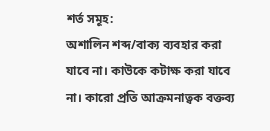শর্ত সমূহ:
অশালিন শব্দ/বাক্য ব্যবহার করা যাবে না। কাউকে কটাক্ষ করা যাবে না। কারো প্রতি আক্রমনাত্বক বক্তব্য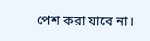পেশ করা যাবে না।